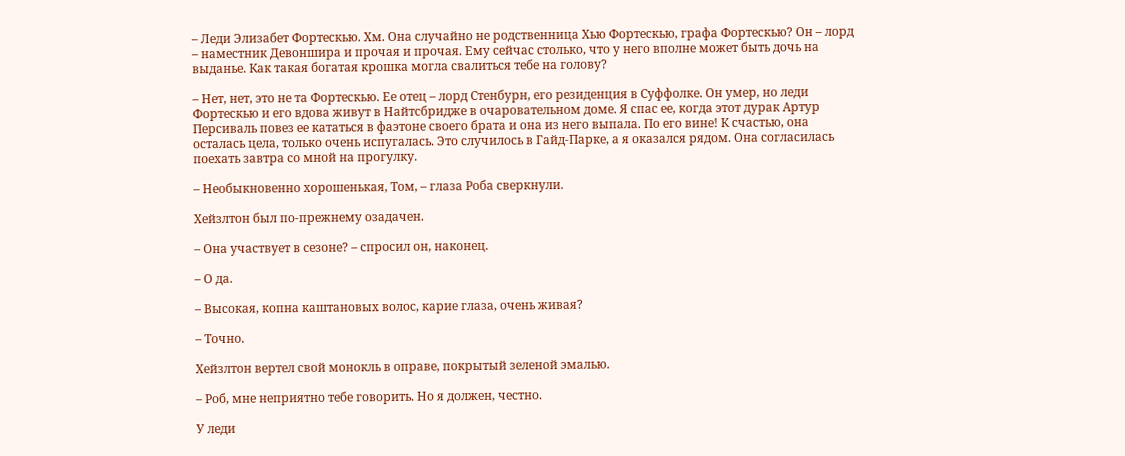– Леди Элизабет Фортескью. Хм. Она случайно не родственница Хью Фортескью, графа Фортескью? Он – лорд – наместник Девоншира и прочая и прочая. Ему сейчас столько, что у него вполне может быть дочь на выданье. Как такая богатая крошка могла свалиться тебе на голову?

– Нет, нет, это не та Фортескью. Ее отец – лорд Стенбурн, его резиденция в Суффолке. Он умер, но леди Фортескью и его вдова живут в Найтсбридже в очаровательном доме. Я спас ее, когда этот дурак Артур Персиваль повез ее кататься в фаэтоне своего брата и она из него выпала. По его вине! К счастью, она осталась цела, только очень испугалась. Это случилось в Гайд-Парке, а я оказался рядом. Она согласилась поехать завтра со мной на прогулку.

– Необыкновенно хорошенькая, Том, – глаза Роба сверкнули.

Хейзлтон был по-прежнему озадачен.

– Она участвует в сезоне? – спросил он, наконец.

– О да.

– Высокая, копна каштановых волос, карие глаза, очень живая?

– Точно.

Хейзлтон вертел свой монокль в оправе, покрытый зеленой эмалью.

– Роб, мне неприятно тебе говорить. Но я должен, честно.

У леди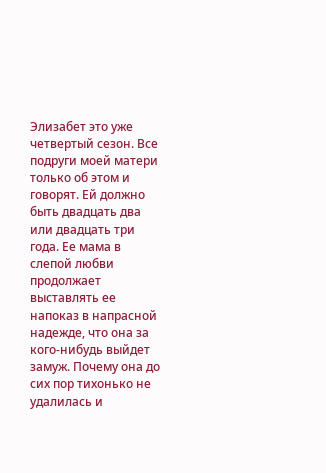Элизабет это уже четвертый сезон. Все подруги моей матери только об этом и говорят. Ей должно быть двадцать два или двадцать три года. Ее мама в слепой любви продолжает выставлять ее напоказ в напрасной надежде, что она за кого-нибудь выйдет замуж. Почему она до сих пор тихонько не удалилась и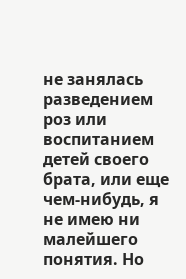не занялась разведением роз или воспитанием детей своего брата, или еще чем-нибудь, я не имею ни малейшего понятия. Но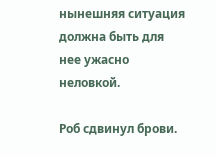нынешняя ситуация должна быть для нее ужасно неловкой.

Роб сдвинул брови.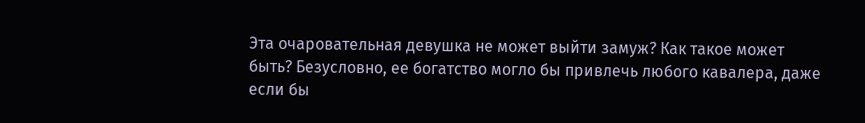Эта очаровательная девушка не может выйти замуж? Как такое может быть? Безусловно, ее богатство могло бы привлечь любого кавалера, даже если бы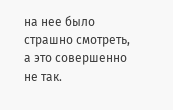на нее было страшно смотреть, а это совершенно не так.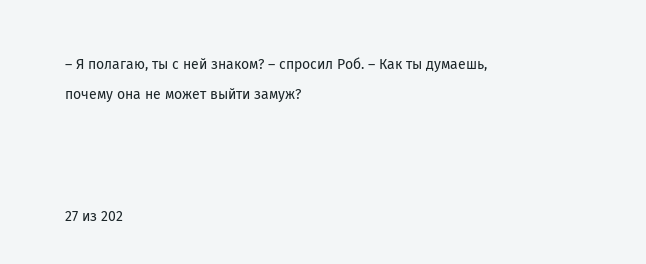– Я полагаю, ты с ней знаком? – спросил Роб. – Как ты думаешь, почему она не может выйти замуж?



27 из 202